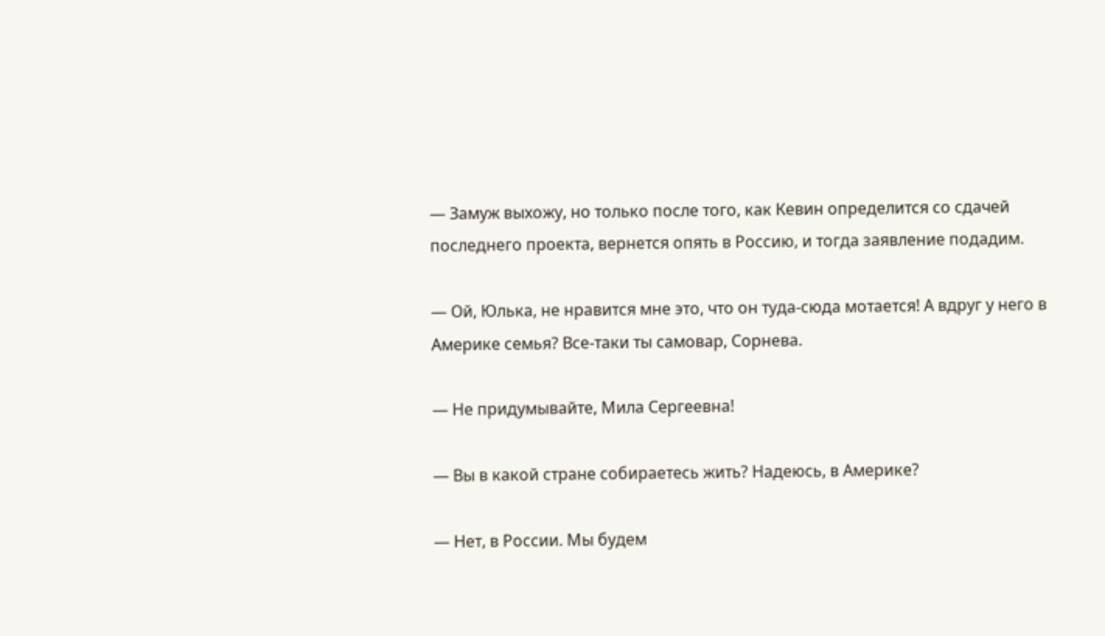— Замуж выхожу, но только после того, как Кевин определится со сдачей последнего проекта, вернется опять в Россию, и тогда заявление подадим.

— Ой, Юлька, не нравится мне это, что он туда-сюда мотается! А вдруг у него в Америке семья? Все-таки ты самовар, Сорнева.

— Не придумывайте, Мила Сергеевна!

— Вы в какой стране собираетесь жить? Надеюсь, в Америке?

— Нет, в России. Мы будем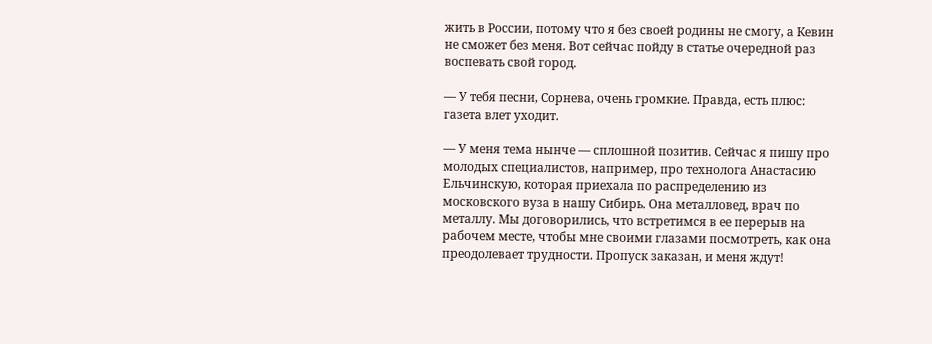жить в России, потому что я без своей родины не смогу, а Кевин не сможет без меня. Вот сейчас пойду в статье очередной раз воспевать свой город.

— У тебя песни, Сорнева, очень громкие. Правда, есть плюс: газета влет уходит.

— У меня тема нынче — сплошной позитив. Сейчас я пишу про молодых специалистов, например, про технолога Анастасию Ельчинскую, которая приехала по распределению из московского вуза в нашу Сибирь. Она металловед, врач по металлу. Мы договорились, что встретимся в ее перерыв на рабочем месте, чтобы мне своими глазами посмотреть, как она преодолевает трудности. Пропуск заказан, и меня ждут!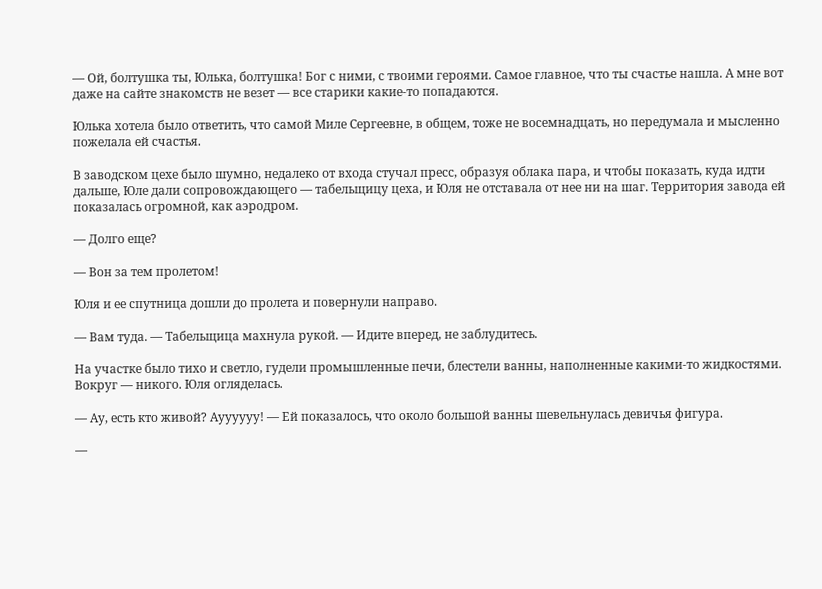— Ой, болтушка ты, Юлька, болтушка! Бог с ними, с твоими героями. Самое главное, что ты счастье нашла. А мне вот даже на сайте знакомств не везет — все старики какие-то попадаются.

Юлька хотела было ответить, что самой Миле Сергеевне, в общем, тоже не восемнадцать, но передумала и мысленно пожелала ей счастья.

В заводском цехе было шумно, недалеко от входа стучал пресс, образуя облака пара, и чтобы показать, куда идти дальше, Юле дали сопровождающего — табельщицу цеха, и Юля не отставала от нее ни на шаг. Территория завода ей показалась огромной, как аэродром.

— Долго еще?

— Вон за тем пролетом!

Юля и ее спутница дошли до пролета и повернули направо.

— Вам туда. — Табельщица махнула рукой. — Идите вперед, не заблудитесь.

На участке было тихо и светло, гудели промышленные печи, блестели ванны, наполненные какими-то жидкостями. Вокруг — никого. Юля огляделась.

— Ау, есть кто живой? Ауууууу! — Ей показалось, что около большой ванны шевельнулась девичья фигура.

—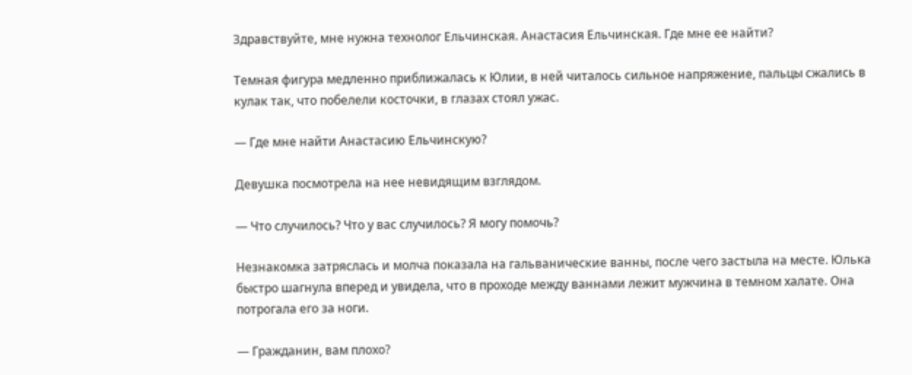Здравствуйте, мне нужна технолог Ельчинская. Анастасия Ельчинская. Где мне ее найти?

Темная фигура медленно приближалась к Юлии, в ней читалось сильное напряжение, пальцы сжались в кулак так, что побелели косточки, в глазах стоял ужас.

— Где мне найти Анастасию Ельчинскую?

Девушка посмотрела на нее невидящим взглядом.

— Что случилось? Что у вас случилось? Я могу помочь?

Незнакомка затряслась и молча показала на гальванические ванны, после чего застыла на месте. Юлька быстро шагнула вперед и увидела, что в проходе между ваннами лежит мужчина в темном халате. Она потрогала его за ноги.

— Гражданин, вам плохо?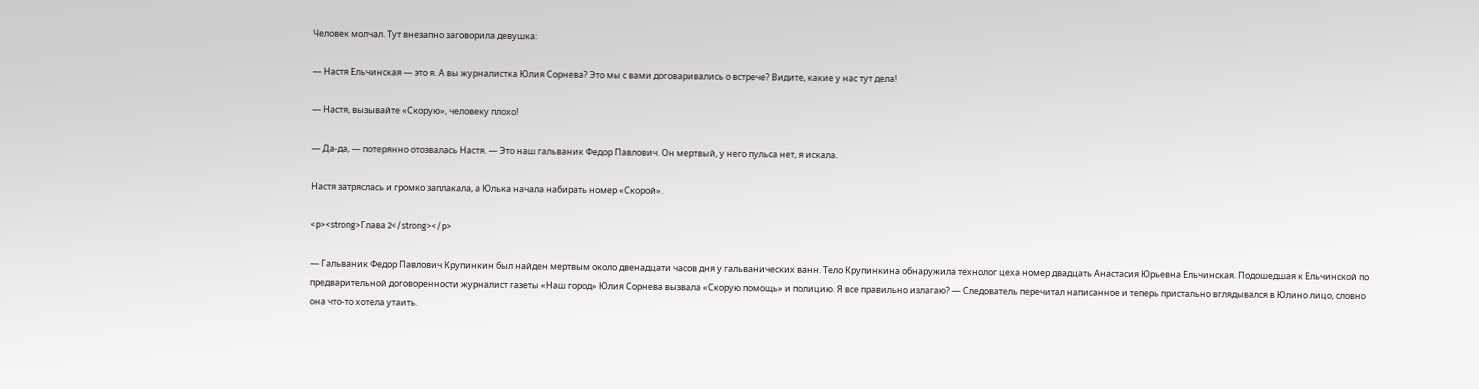Человек молчал. Тут внезапно заговорила девушка:

— Настя Ельчинская — это я. А вы журналистка Юлия Сорнева? Это мы с вами договаривались о встрече? Видите, какие у нас тут дела!

— Настя, вызывайте «Скорую», человеку плохо!

— Да-да, — потерянно отозвалась Настя. — Это наш гальваник Федор Павлович. Он мертвый, у него пульса нет, я искала.

Настя затряслась и громко заплакала, а Юлька начала набирать номер «Скорой».

<p><strong>Глава 2</strong></p>

— Гальваник Федор Павлович Крупинкин был найден мертвым около двенадцати часов дня у гальванических ванн. Тело Крупинкина обнаружила технолог цеха номер двадцать Анастасия Юрьевна Ельчинская. Подошедшая к Ельчинской по предварительной договоренности журналист газеты «Наш город» Юлия Сорнева вызвала «Скорую помощь» и полицию. Я все правильно излагаю? — Следователь перечитал написанное и теперь пристально вглядывался в Юлино лицо, словно она что-то хотела утаить.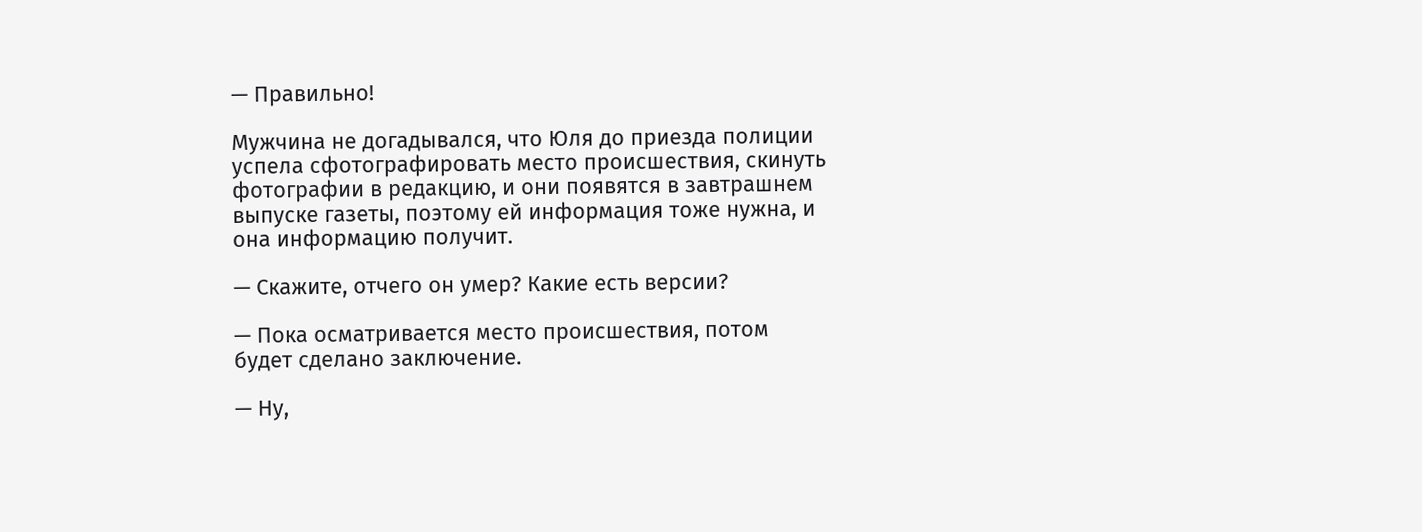— Правильно!

Мужчина не догадывался, что Юля до приезда полиции успела сфотографировать место происшествия, скинуть фотографии в редакцию, и они появятся в завтрашнем выпуске газеты, поэтому ей информация тоже нужна, и она информацию получит.

— Скажите, отчего он умер? Какие есть версии?

— Пока осматривается место происшествия, потом будет сделано заключение.

— Ну,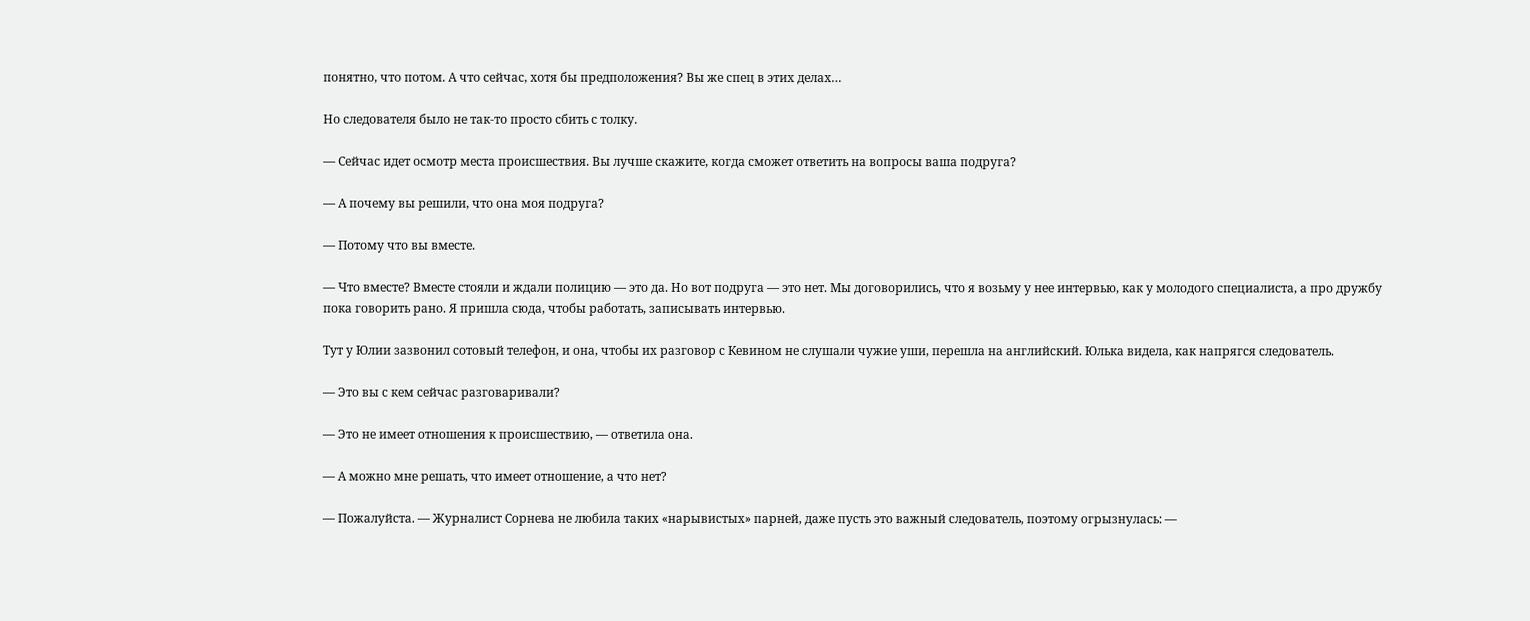понятно, что потом. А что сейчас, хотя бы предположения? Вы же спец в этих делах…

Но следователя было не так-то просто сбить с толку.

— Сейчас идет осмотр места происшествия. Вы лучше скажите, когда сможет ответить на вопросы ваша подруга?

— А почему вы решили, что она моя подруга?

— Потому что вы вместе.

— Что вместе? Вместе стояли и ждали полицию — это да. Но вот подруга — это нет. Мы договорились, что я возьму у нее интервью, как у молодого специалиста, а про дружбу пока говорить рано. Я пришла сюда, чтобы работать, записывать интервью.

Тут у Юлии зазвонил сотовый телефон, и она, чтобы их разговор с Кевином не слушали чужие уши, перешла на английский. Юлька видела, как напрягся следователь.

— Это вы с кем сейчас разговаривали?

— Это не имеет отношения к происшествию, — ответила она.

— А можно мне решать, что имеет отношение, а что нет?

— Пожалуйста. — Журналист Сорнева не любила таких «нарывистых» парней, даже пусть это важный следователь, поэтому огрызнулась: —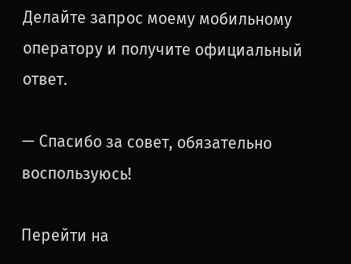Делайте запрос моему мобильному оператору и получите официальный ответ.

— Спасибо за совет, обязательно воспользуюсь!

Перейти на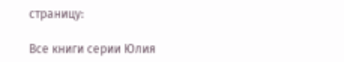страницу:

Все книги серии Юлия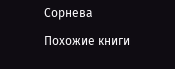Сорнева

Похожие книги